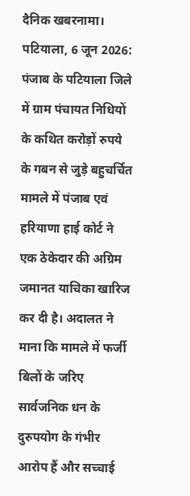दैनिक खबरनामा। पटियाला, 6 जून 2026: पंजाब के पटियाला जिले में ग्राम पंचायत निधियों के कथित करोड़ों रुपये के गबन से जुड़े बहुचर्चित मामले में पंजाब एवं हरियाणा हाई कोर्ट ने एक ठेकेदार की अग्रिम जमानत याचिका खारिज कर दी है। अदालत ने माना कि मामले में फर्जी बिलों के जरिए सार्वजनिक धन के दुरुपयोग के गंभीर आरोप हैं और सच्चाई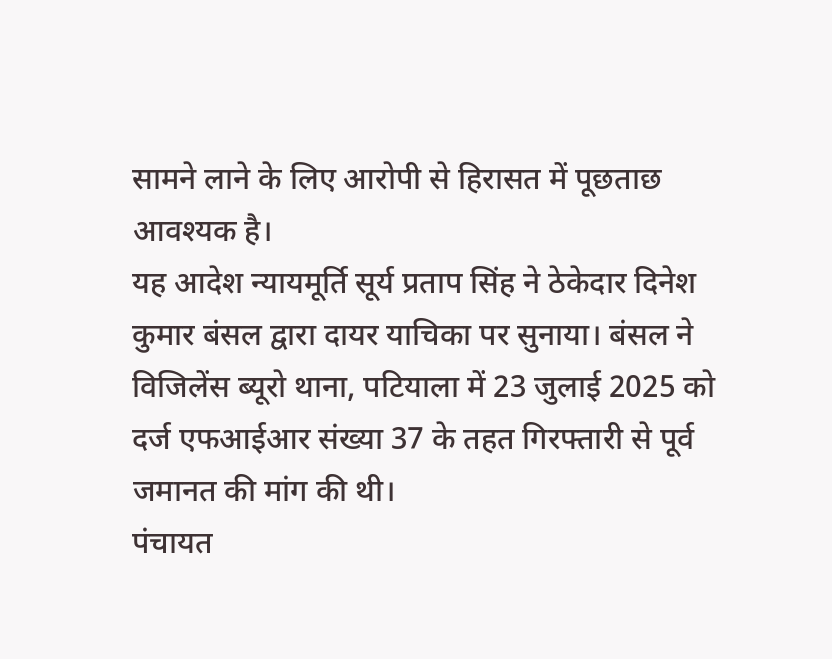सामने लाने के लिए आरोपी से हिरासत में पूछताछ आवश्यक है।
यह आदेश न्यायमूर्ति सूर्य प्रताप सिंह ने ठेकेदार दिनेश कुमार बंसल द्वारा दायर याचिका पर सुनाया। बंसल ने विजिलेंस ब्यूरो थाना, पटियाला में 23 जुलाई 2025 को दर्ज एफआईआर संख्या 37 के तहत गिरफ्तारी से पूर्व जमानत की मांग की थी।
पंचायत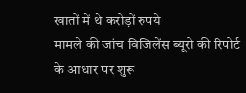खातों में थे करोड़ों रुपये
मामले की जांच विजिलेंस ब्यूरो की रिपोर्ट के आधार पर शुरू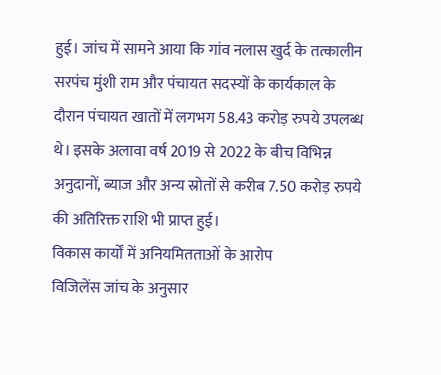हुई। जांच में सामने आया कि गांव नलास खुर्द के तत्कालीन सरपंच मुंशी राम और पंचायत सदस्यों के कार्यकाल के दौरान पंचायत खातों में लगभग 58.43 करोड़ रुपये उपलब्ध थे। इसके अलावा वर्ष 2019 से 2022 के बीच विभिन्न अनुदानों, ब्याज और अन्य स्रोतों से करीब 7.50 करोड़ रुपये की अतिरिक्त राशि भी प्राप्त हुई।
विकास कार्यों में अनियमितताओं के आरोप
विजिलेंस जांच के अनुसार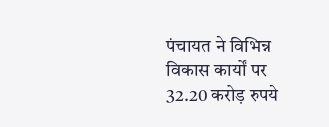पंचायत ने विभिन्न विकास कार्यों पर 32.20 करोड़ रुपये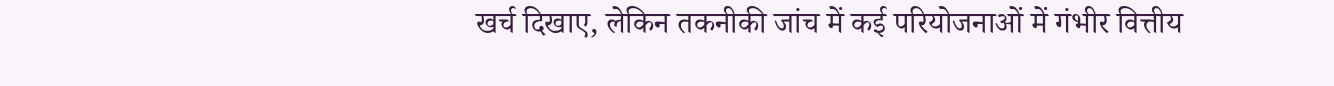खर्च दिखाए, लेकिन तकनीकी जांच में कई परियोजनाओं में गंभीर वित्तीय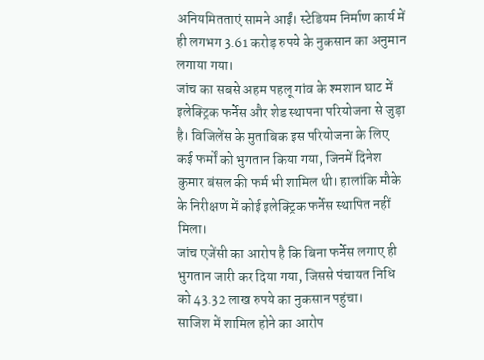अनियमितताएं सामने आईं। स्टेडियम निर्माण कार्य में ही लगभग 3.61 करोड़ रुपये के नुकसान का अनुमान लगाया गया।
जांच का सबसे अहम पहलू गांव के श्मशान घाट में इलेक्ट्रिक फर्नेस और शेड स्थापना परियोजना से जुड़ा है। विजिलेंस के मुताबिक इस परियोजना के लिए कई फर्मों को भुगतान किया गया, जिनमें दिनेश कुमार बंसल की फर्म भी शामिल थी। हालांकि मौके के निरीक्षण में कोई इलेक्ट्रिक फर्नेस स्थापित नहीं मिला।
जांच एजेंसी का आरोप है कि बिना फर्नेस लगाए ही भुगतान जारी कर दिया गया, जिससे पंचायत निधि को 43.32 लाख रुपये का नुकसान पहुंचा।
साजिश में शामिल होने का आरोप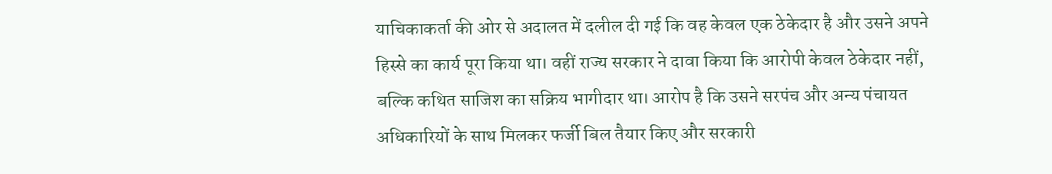याचिकाकर्ता की ओर से अदालत में दलील दी गई कि वह केवल एक ठेकेदार है और उसने अपने हिस्से का कार्य पूरा किया था। वहीं राज्य सरकार ने दावा किया कि आरोपी केवल ठेकेदार नहीं, बल्कि कथित साजिश का सक्रिय भागीदार था। आरोप है कि उसने सरपंच और अन्य पंचायत अधिकारियों के साथ मिलकर फर्जी बिल तैयार किए और सरकारी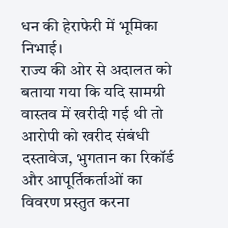धन की हेराफेरी में भूमिका निभाई।
राज्य की ओर से अदालत को बताया गया कि यदि सामग्री वास्तव में खरीदी गई थी तो आरोपी को खरीद संबंधी दस्तावेज, भुगतान का रिकॉर्ड और आपूर्तिकर्ताओं का विवरण प्रस्तुत करना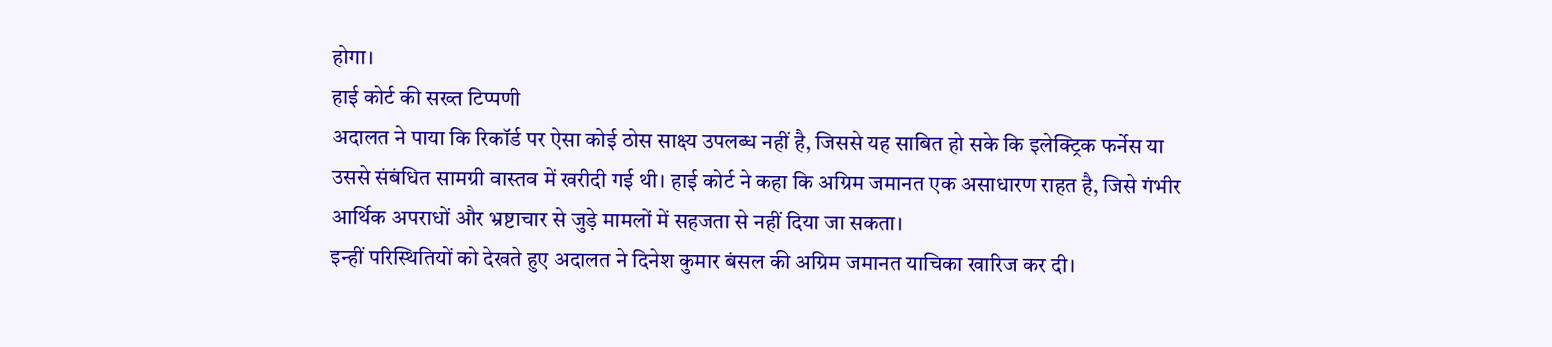होगा।
हाई कोर्ट की सख्त टिप्पणी
अदालत ने पाया कि रिकॉर्ड पर ऐसा कोई ठोस साक्ष्य उपलब्ध नहीं है, जिससे यह साबित हो सके कि इलेक्ट्रिक फर्नेस या उससे संबंधित सामग्री वास्तव में खरीदी गई थी। हाई कोर्ट ने कहा कि अग्रिम जमानत एक असाधारण राहत है, जिसे गंभीर आर्थिक अपराधों और भ्रष्टाचार से जुड़े मामलों में सहजता से नहीं दिया जा सकता।
इन्हीं परिस्थितियों को देखते हुए अदालत ने दिनेश कुमार बंसल की अग्रिम जमानत याचिका खारिज कर दी।